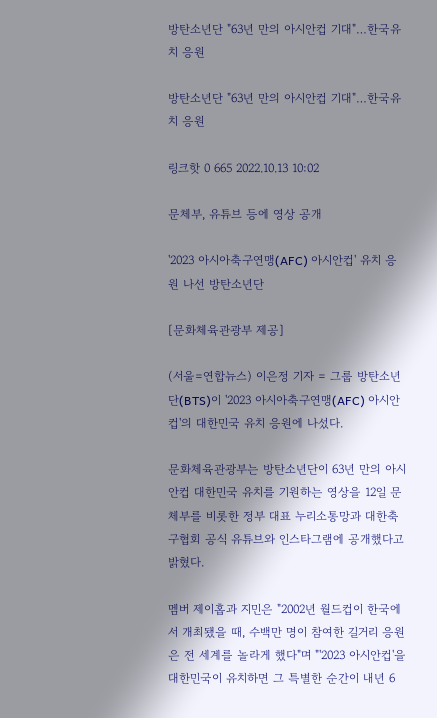방탄소년단 "63년 만의 아시안컵 기대"…한국유치 응원

방탄소년단 "63년 만의 아시안컵 기대"…한국유치 응원

링크핫 0 665 2022.10.13 10:02

문체부, 유튜브 등에 영상 공개

'2023 아시아축구연맹(AFC) 아시안컵' 유치 응원 나선 방탄소년단

[문화체육관광부 제공]

(서울=연합뉴스) 이은정 기자 = 그룹 방탄소년단(BTS)이 '2023 아시아축구연맹(AFC) 아시안컵'의 대한민국 유치 응원에 나섰다.

문화체육관광부는 방탄소년단이 63년 만의 아시안컵 대한민국 유치를 기원하는 영상을 12일 문체부를 비롯한 정부 대표 누리소통망과 대한축구협회 공식 유튜브와 인스타그램에 공개했다고 밝혔다.

멤버 제이홉과 지민은 "2002년 월드컵이 한국에서 개최됐을 때, 수백만 명이 참여한 길거리 응원은 전 세계를 놀라게 했다"며 "'2023 아시안컵'을 대한민국이 유치하면 그 특별한 순간이 내년 6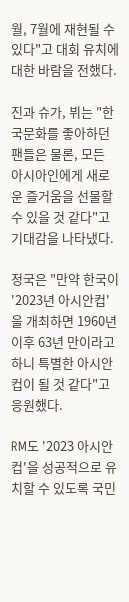월, 7월에 재현될 수 있다"고 대회 유치에 대한 바람을 전했다.

진과 슈가, 뷔는 "한국문화를 좋아하던 팬들은 물론, 모든 아시아인에게 새로운 즐거움을 선물할 수 있을 것 같다"고 기대감을 나타냈다.

정국은 "만약 한국이 '2023년 아시안컵'을 개최하면 1960년 이후 63년 만이라고 하니 특별한 아시안컵이 될 것 같다"고 응원했다.

RM도 '2023 아시안컵'을 성공적으로 유치할 수 있도록 국민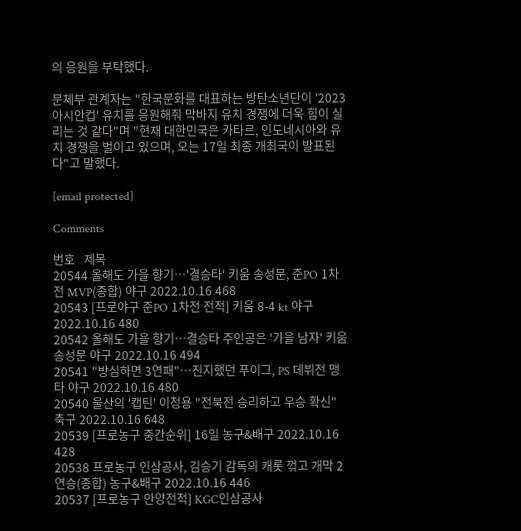의 응원을 부탁했다.

문체부 관계자는 "한국문화를 대표하는 방탄소년단이 '2023 아시안컵' 유치를 응원해줘 막바지 유치 경쟁에 더욱 힘이 실리는 것 같다"며 "현재 대한민국은 카타르, 인도네시아와 유치 경쟁을 벌이고 있으며, 오는 17일 최종 개최국이 발표된다"고 말했다.

[email protected]

Comments

번호   제목
20544 올해도 가을 향기…'결승타' 키움 송성문, 준PO 1차전 MVP(종합) 야구 2022.10.16 468
20543 [프로야구 준PO 1차전 전적] 키움 8-4 kt 야구 2022.10.16 480
20542 올해도 가을 향기…결승타 주인공은 '가을 남자' 키움 송성문 야구 2022.10.16 494
20541 "방심하면 3연패"…진지했던 푸이그, PS 데뷔전 맹타 야구 2022.10.16 480
20540 울산의 '캡틴' 이청용 "전북전 승리하고 우승 확신" 축구 2022.10.16 648
20539 [프로농구 중간순위] 16일 농구&배구 2022.10.16 428
20538 프로농구 인삼공사, 김승기 감독의 캐롯 꺾고 개막 2연승(종합) 농구&배구 2022.10.16 446
20537 [프로농구 안양전적] KGC인삼공사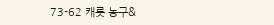73-62 캐롯 농구&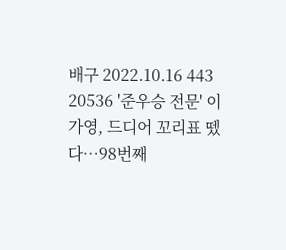배구 2022.10.16 443
20536 '준우승 전문' 이가영, 드디어 꼬리표 뗐다…98번째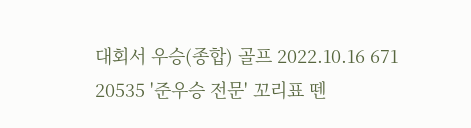대회서 우승(종합) 골프 2022.10.16 671
20535 '준우승 전문' 꼬리표 뗀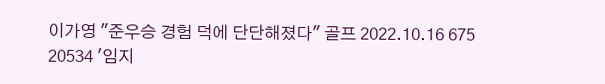이가영 "준우승 경험 덕에 단단해졌다" 골프 2022.10.16 675
20534 '임지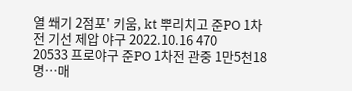열 쐐기 2점포' 키움, kt 뿌리치고 준PO 1차전 기선 제압 야구 2022.10.16 470
20533 프로야구 준PO 1차전 관중 1만5천18명…매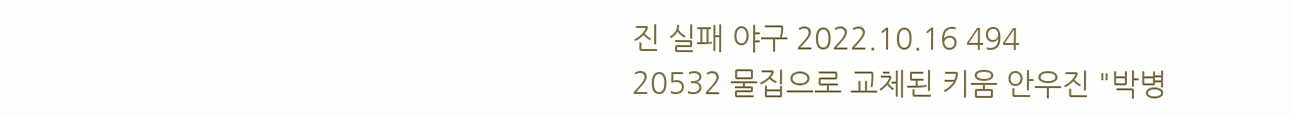진 실패 야구 2022.10.16 494
20532 물집으로 교체된 키움 안우진 "박병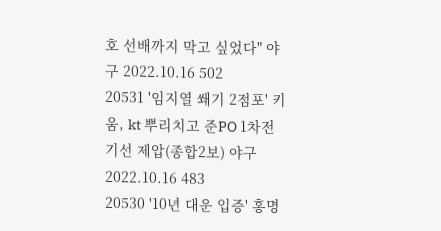호 선배까지 막고 싶었다" 야구 2022.10.16 502
20531 '임지열 쐐기 2점포' 키움, kt 뿌리치고 준PO 1차전 기선 제압(종합2보) 야구 2022.10.16 483
20530 '10년 대운 입증' 홍명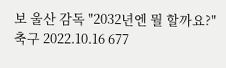보 울산 감독 "2032년엔 뭘 할까요?" 축구 2022.10.16 677